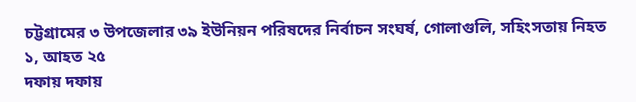চট্টগ্রামের ৩ উপজেলার ৩৯ ইউনিয়ন পরিষদের নির্বাচন সংঘর্ষ, গোলাগুলি, সহিংসতায় নিহত ১, আহত ২৫
দফায় দফায়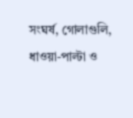সংঘর্ষ, গোলাগুলি, ধাওয়া-পাল্টা ও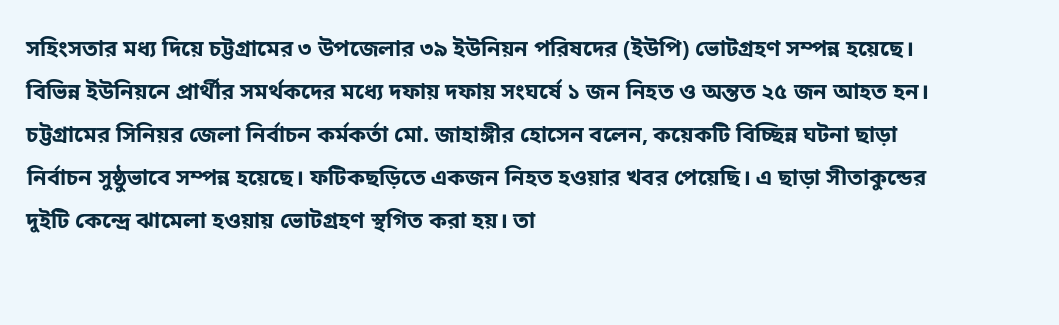সহিংসতার মধ্য দিয়ে চট্টগ্রামের ৩ উপজেলার ৩৯ ইউনিয়ন পরিষদের (ইউপি) ভোটগ্রহণ সম্পন্ন হয়েছে। বিভিন্ন ইউনিয়নে প্রার্থীর সমর্থকদের মধ্যে দফায় দফায় সংঘর্ষে ১ জন নিহত ও অন্তত ২৫ জন আহত হন। চট্টগ্রামের সিনিয়র জেলা নির্বাচন কর্মকর্তা মো. জাহাঙ্গীর হোসেন বলেন, কয়েকটি বিচ্ছিন্ন ঘটনা ছাড়া নির্বাচন সুষ্ঠুভাবে সম্পন্ন হয়েছে। ফটিকছড়িতে একজন নিহত হওয়ার খবর পেয়েছি। এ ছাড়া সীতাকুন্ডের দুইটি কেন্দ্রে ঝামেলা হওয়ায় ভোটগ্রহণ স্থগিত করা হয়। তা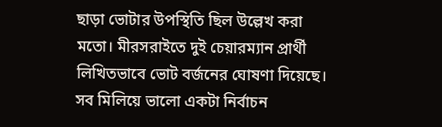ছাড়া ভোটার উপস্থিতি ছিল উল্লেখ করা মতো। মীরসরাইতে দুই চেয়ারম্যান প্রার্থী লিখিতভাবে ভোট বর্জনের ঘোষণা দিয়েছে। সব মিলিয়ে ভালো একটা নির্বাচন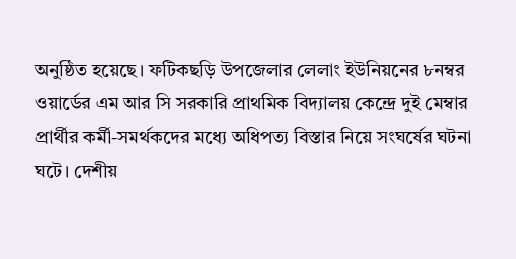অনুষ্ঠিত হয়েছে। ফটিকছড়ি উপজেলার লেলাং ইউনিয়নের ৮নম্বর ওয়ার্ডের এম আর সি সরকারি প্রাথমিক বিদ্যালয় কেন্দ্রে দুই মেম্বার প্রার্থীর কর্মী-সমর্থকদের মধ্যে অধিপত্য বিস্তার নিয়ে সংঘর্ষের ঘটনা ঘটে। দেশীয়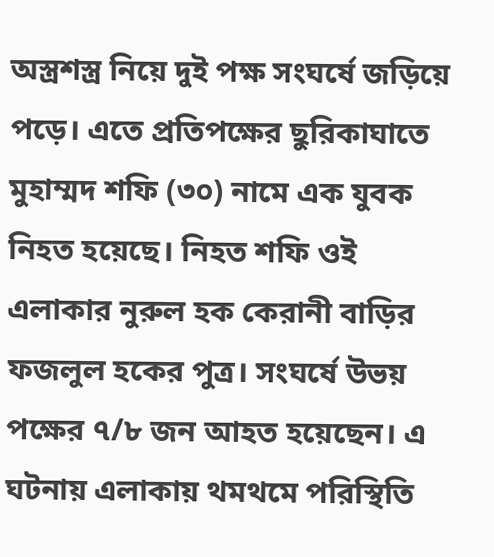অস্ত্রশস্ত্র নিয়ে দুই পক্ষ সংঘর্ষে জড়িয়ে পড়ে। এতে প্রতিপক্ষের ছুরিকাঘাতে মুহাম্মদ শফি (৩০) নামে এক যুবক নিহত হয়েছে। নিহত শফি ওই এলাকার নুরুল হক কেরানী বাড়ির ফজলুল হকের পুত্র। সংঘর্ষে উভয় পক্ষের ৭/৮ জন আহত হয়েছেন। এ ঘটনায় এলাকায় থমথমে পরিস্থিতি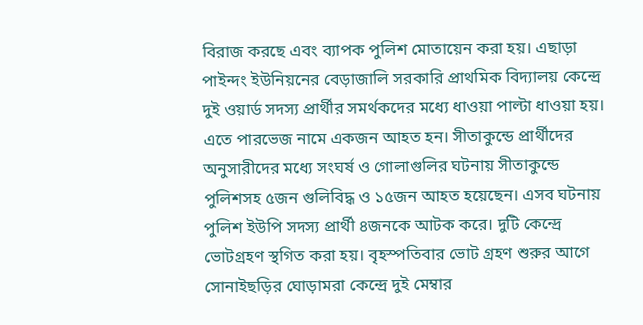বিরাজ করছে এবং ব্যাপক পুলিশ মোতায়েন করা হয়। এছাড়া পাইন্দং ইউনিয়নের বেড়াজালি সরকারি প্রাথমিক বিদ্যালয় কেন্দ্রে দুই ওয়ার্ড সদস্য প্রার্থীর সমর্থকদের মধ্যে ধাওয়া পাল্টা ধাওয়া হয়। এতে পারভেজ নামে একজন আহত হন। সীতাকুন্ডে প্রার্থীদের অনুসারীদের মধ্যে সংঘর্ষ ও গোলাগুলির ঘটনায় সীতাকুন্ডে পুলিশসহ ৫জন গুলিবিদ্ধ ও ১৫জন আহত হয়েছেন। এসব ঘটনায় পুলিশ ইউপি সদস্য প্রার্থী ৪জনকে আটক করে। দুটি কেন্দ্রে ভোটগ্রহণ স্থগিত করা হয়। বৃহস্পতিবার ভোট গ্রহণ শুরুর আগে সোনাইছড়ির ঘোড়ামরা কেন্দ্রে দুই মেম্বার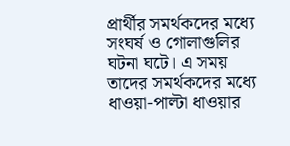প্রার্থীর সমর্থকদের মধ্যে সংঘর্ষ ও গোলাগুলির ঘটনা ঘটে। এ সময় তাদের সমর্থকদের মধ্যে ধাওয়া-পাল্টা ধাওয়ার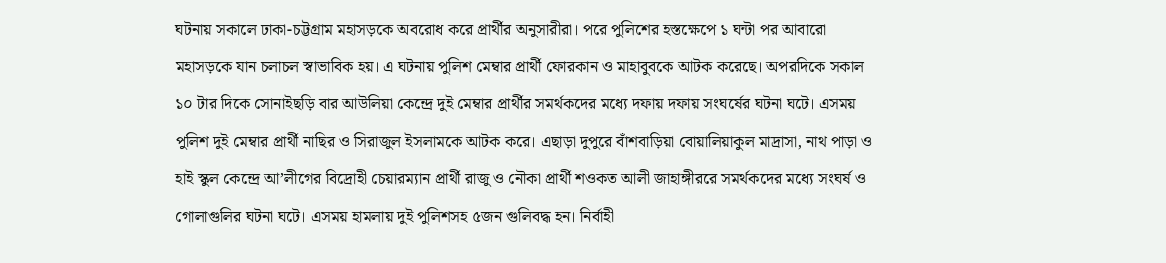ঘটনায় সকালে ঢাকা-চট্টগ্রাম মহাসড়কে অবরোধ করে প্রার্থীর অনুসারীরা। পরে পুলিশের হস্তক্ষেপে ১ ঘন্টা পর আবারো মহাসড়কে যান চলাচল স্বাভাবিক হয়। এ ঘটনায় পুলিশ মেম্বার প্রার্থী ফোরকান ও মাহাবুবকে আটক করেছে। অপরদিকে সকাল ১০ টার দিকে সোনাইছড়ি বার আউলিয়া কেন্দ্রে দুই মেম্বার প্রার্থীর সমর্থকদের মধ্যে দফায় দফায় সংঘর্ষের ঘটনা ঘটে। এসময় পুলিশ দুই মেম্বার প্রার্থী নাছির ও সিরাজুল ইসলামকে আটক করে। এছাড়া দুপুরে বাঁশবাড়িয়া বোয়ালিয়াকুল মাদ্রাসা, নাথ পাড়া ও হাই স্কুল কেন্দ্রে আ’লীগের বিদ্রোহী চেয়ারম্যান প্রার্থী রাজু ও নৌকা প্রার্থী শওকত আলী জাহাঙ্গীররে সমর্থকদের মধ্যে সংঘর্ষ ও গোলাগুলির ঘটনা ঘটে। এসময় হামলায় দুই পুলিশসহ ৫জন গুলিবদ্ধ হন। নির্বাহী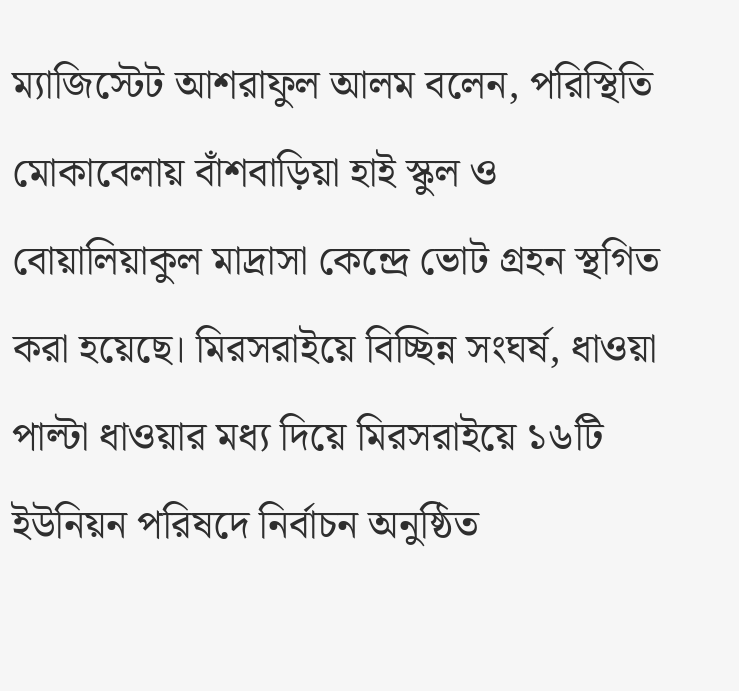ম্যাজিস্টেট আশরাফুল আলম বলেন, পরিস্থিতি মোকাবেলায় বাঁশবাড়িয়া হাই স্কুল ও বোয়ালিয়াকুল মাদ্রাসা কেন্দ্রে ভোট গ্রহন স্থগিত করা হয়েছে। মিরসরাইয়ে বিচ্ছিন্ন সংঘর্ষ, ধাওয়া পাল্টা ধাওয়ার মধ্য দিয়ে মিরসরাইয়ে ১৬টি ইউনিয়ন পরিষদে নির্বাচন অনুষ্ঠিত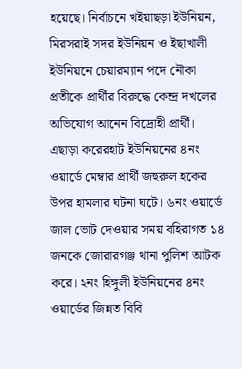হয়েছে। নির্বাচনে খইয়াছড়া ইউনিয়ন, মিরসরাই সদর ইউনিয়ন ও ইছাখালী ইউনিয়নে চেয়ারম্যান পদে নৌকা প্রতীকে প্রার্থীর বিরুদ্ধে কেন্দ্র দখলের অভিযোগ আনেন বিদ্রোহী প্রার্থী। এছাড়া করেরহাট ইউনিয়নের ৪নং ওয়ার্ডে মেম্বার প্রার্থী জহুরুল হকের উপর হামলার ঘটনা ঘটে। ৬নং ওয়ার্ডে জাল ভোট দেওয়ার সময় বহিরাগত ১৪ জনকে জোরারগঞ্জ থানা পুলিশ আটক করে। ২নং হিঙ্গুলী ইউনিয়নের ৪নং ওয়ার্ডের জিন্নত বিবি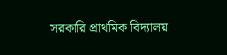সরকারি প্রাথমিক বিদ্যালয়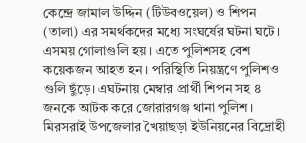কেন্দ্রে জামাল উদ্দিন (টিউবওয়েল) ও শিপন (তালা) এর সমর্থকদের মধ্যে সংঘর্ষের ঘটনা ঘটে। এসময় গোলাগুলি হয়। এতে পুলিশসহ বেশ কয়েকজন আহত হন। পরিস্থিতি নিয়ন্ত্রণে পুলিশও গুলি ছুঁড়ে। এঘটনায় মেম্বার প্রার্থী শিপন সহ ৪ জনকে আটক করে জোরারগঞ্জ থানা পুলিশ। মিরসরাই উপজেলার খৈয়াছড়া ইউনিয়নের বিদ্রোহী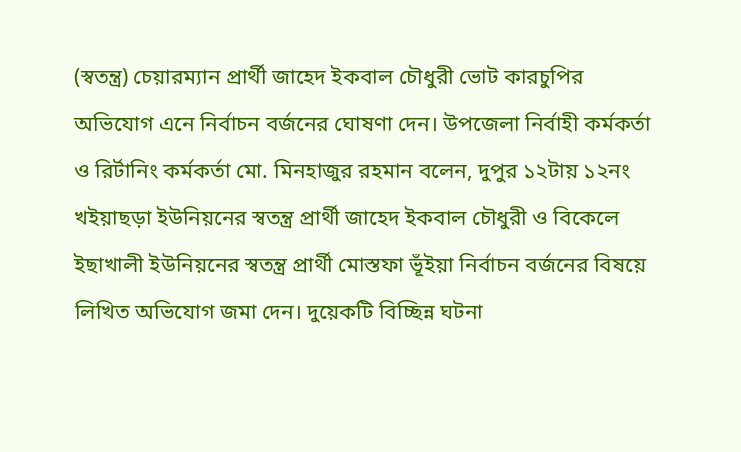(স্বতন্ত্র) চেয়ারম্যান প্রার্থী জাহেদ ইকবাল চৌধুরী ভোট কারচুপির অভিযোগ এনে নির্বাচন বর্জনের ঘোষণা দেন। উপজেলা নির্বাহী কর্মকর্তা ও রির্টানিং কর্মকর্তা মো. মিনহাজুর রহমান বলেন, দুপুর ১২টায় ১২নং খইয়াছড়া ইউনিয়নের স্বতন্ত্র প্রার্থী জাহেদ ইকবাল চৌধুরী ও বিকেলে ইছাখালী ইউনিয়নের স্বতন্ত্র প্রার্থী মোস্তফা ভূঁইয়া নির্বাচন বর্জনের বিষয়ে লিখিত অভিযোগ জমা দেন। দুয়েকটি বিচ্ছিন্ন ঘটনা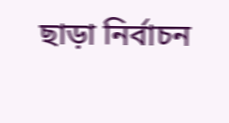ছাড়া নির্বাচন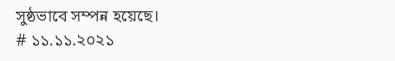সুষ্ঠভাবে সম্পন্ন হয়েছে।
# ১১.১১.২০২১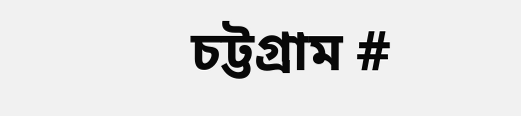চট্টগ্রাম #